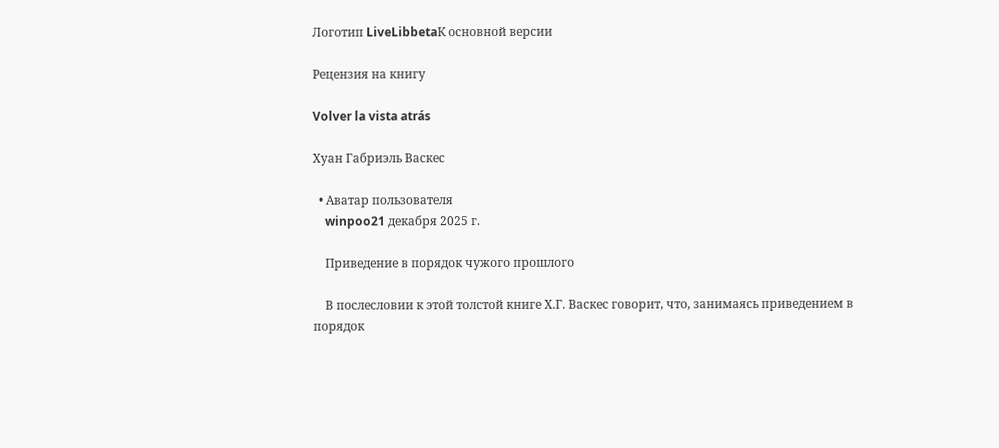Логотип LiveLibbetaК основной версии

Рецензия на книгу

Volver la vista atrás

Хуан Габриэль Васкес

  • Аватар пользователя
    winpoo21 декабря 2025 г.

    Приведение в порядок чужого прошлого

    В послесловии к этой толстой книге Х.Г. Васкес говорит, что, занимаясь приведением в порядок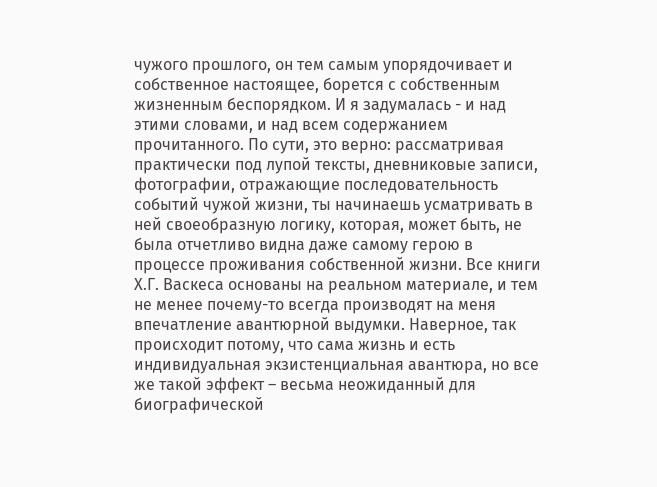чужого прошлого, он тем самым упорядочивает и собственное настоящее, борется с собственным жизненным беспорядком. И я задумалась - и над этими словами, и над всем содержанием прочитанного. По сути, это верно: рассматривая практически под лупой тексты, дневниковые записи, фотографии, отражающие последовательность событий чужой жизни, ты начинаешь усматривать в ней своеобразную логику, которая, может быть, не была отчетливо видна даже самому герою в процессе проживания собственной жизни. Все книги Х.Г. Васкеса основаны на реальном материале, и тем не менее почему-то всегда производят на меня впечатление авантюрной выдумки. Наверное, так происходит потому, что сама жизнь и есть индивидуальная экзистенциальная авантюра, но все же такой эффект – весьма неожиданный для биографической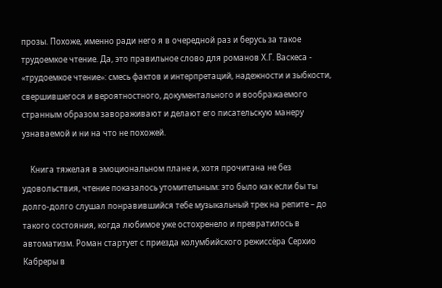прозы. Похоже, именно ради него я в очередной раз и берусь за такое трудоемкое чтение. Да, это правильное слово для романов Х.Г. Васкеса - «трудоемкое чтение»: смесь фактов и интерпретаций, надежности и зыбкости, свершившегося и вероятностного, документального и воображаемого странным образом завораживают и делают его писательскую манеру узнаваемой и ни на что не похожей.

    Книга тяжелая в эмоциональном плане и, хотя прочитана не без удовольствия, чтение показалось утомительным: это было как если бы ты долго-долго слушал понравившийся тебе музыкальный трек на репите – до такого состояния, когда любимое уже остохренело и превратилось в автоматизм. Роман стартует с приезда колумбийского режиссёра Серхио Кабреры в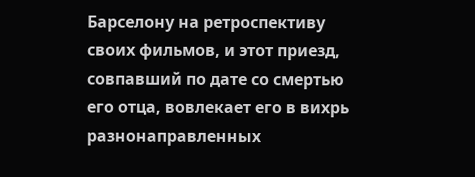Барселону на ретроспективу своих фильмов, и этот приезд, совпавший по дате со смертью его отца, вовлекает его в вихрь разнонаправленных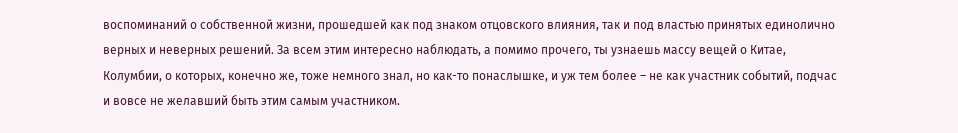воспоминаний о собственной жизни, прошедшей как под знаком отцовского влияния, так и под властью принятых единолично верных и неверных решений. За всем этим интересно наблюдать, а помимо прочего, ты узнаешь массу вещей о Китае, Колумбии, о которых, конечно же, тоже немного знал, но как-то понаслышке, и уж тем более – не как участник событий, подчас и вовсе не желавший быть этим самым участником.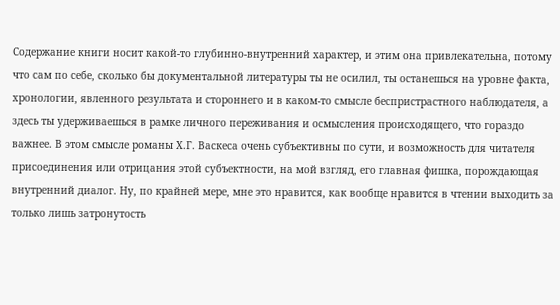Содержание книги носит какой-то глубинно-внутренний характер, и этим она привлекательна, потому что сам по себе, сколько бы документальной литературы ты не осилил, ты останешься на уровне факта, хронологии, явленного результата и стороннего и в каком-то смысле беспристрастного наблюдателя, а здесь ты удерживаешься в рамке личного переживания и осмысления происходящего, что гораздо важнее. В этом смысле романы Х.Г. Васкеса очень субъективны по сути, и возможность для читателя присоединения или отрицания этой субъектности, на мой взгляд, его главная фишка, порождающая внутренний диалог. Ну, по крайней мере, мне это нравится, как вообще нравится в чтении выходить за только лишь затронутость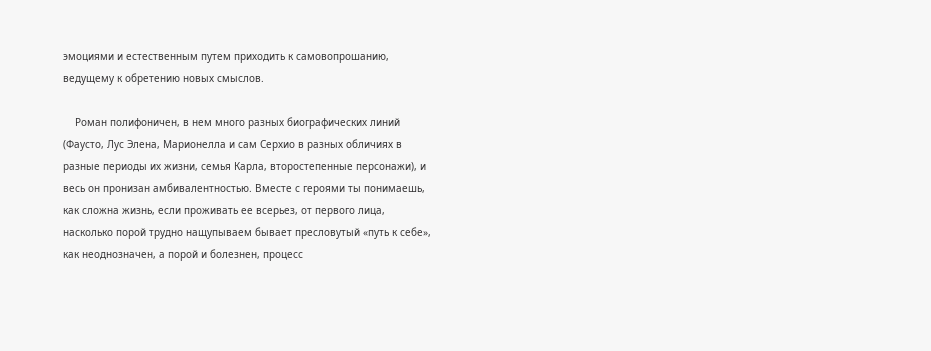эмоциями и естественным путем приходить к самовопрошанию, ведущему к обретению новых смыслов.

    Роман полифоничен, в нем много разных биографических линий (Фаусто, Лус Элена, Марионелла и сам Серхио в разных обличиях в разные периоды их жизни, семья Карла, второстепенные персонажи), и весь он пронизан амбивалентностью. Вместе с героями ты понимаешь, как сложна жизнь, если проживать ее всерьез, от первого лица, насколько порой трудно нащупываем бывает пресловутый «путь к себе», как неоднозначен, а порой и болезнен, процесс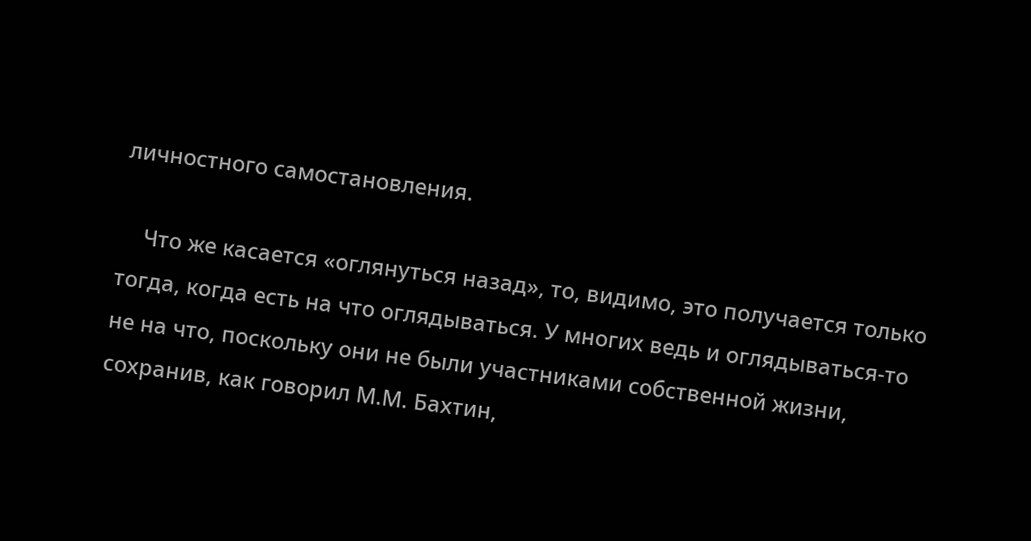личностного самостановления.

    Что же касается «оглянуться назад», то, видимо, это получается только тогда, когда есть на что оглядываться. У многих ведь и оглядываться-то не на что, поскольку они не были участниками собcтвенной жизни, сохранив, как говорил М.М. Бахтин,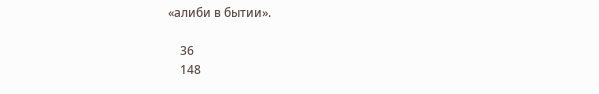«алиби в бытии».

    36
    148